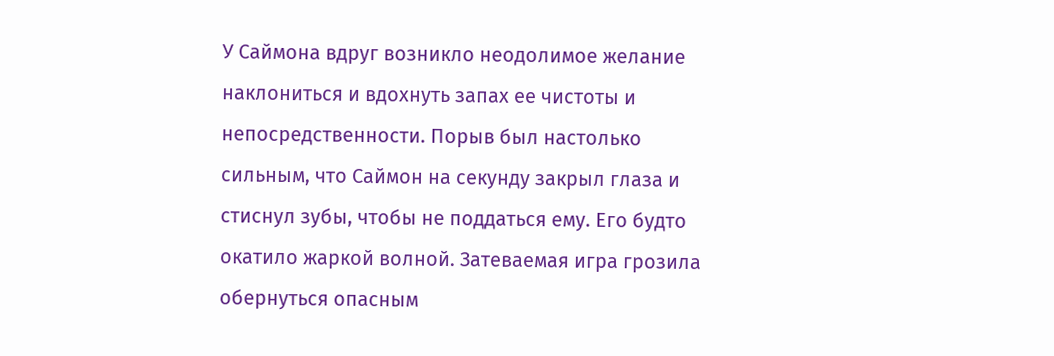У Саймона вдруг возникло неодолимое желание наклониться и вдохнуть запах ее чистоты и непосредственности. Порыв был настолько сильным, что Саймон на секунду закрыл глаза и стиснул зубы, чтобы не поддаться ему. Его будто окатило жаркой волной. Затеваемая игра грозила обернуться опасным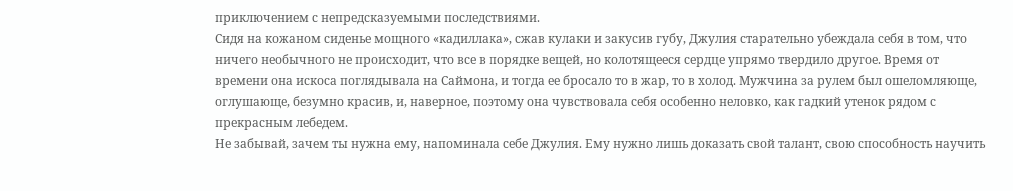приключением с непредсказуемыми последствиями.
Сидя на кожаном сиденье мощного «кадиллака», сжав кулаки и закусив губу, Джулия старательно убеждала себя в том, что ничего необычного не происходит, что все в порядке вещей, но колотящееся сердце упрямо твердило другое. Время от времени она искоса поглядывала на Саймона, и тогда ее бросало то в жар, то в холод. Мужчина за рулем был ошеломляюще, оглушающе, безумно красив, и, наверное, поэтому она чувствовала себя особенно неловко, как гадкий утенок рядом с прекрасным лебедем.
Не забывай, зачем ты нужна ему, напоминала себе Джулия. Ему нужно лишь доказать свой талант, свою способность научить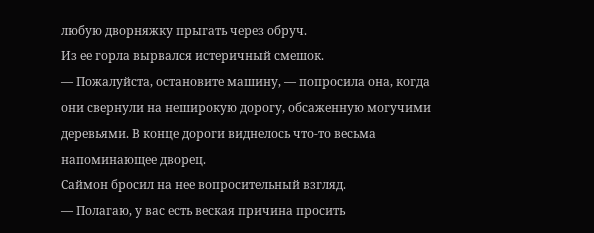любую дворняжку прыгать через обруч.
Из ее горла вырвался истеричный смешок.
— Пожалуйста, остановите машину, — попросила она, когда они свернули на неширокую дорогу, обсаженную могучими деревьями. В конце дороги виднелось что-то весьма напоминающее дворец.
Саймон бросил на нее вопросительный взгляд.
— Полагаю, у вас есть веская причина просить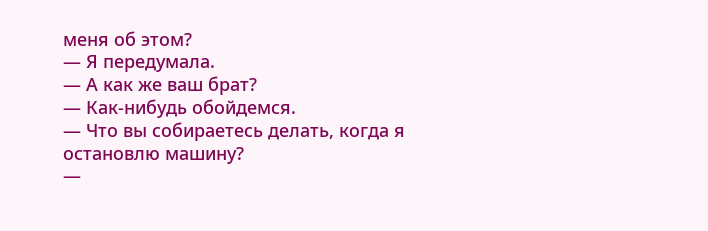меня об этом?
— Я передумала.
— А как же ваш брат?
— Как-нибудь обойдемся.
— Что вы собираетесь делать, когда я остановлю машину?
—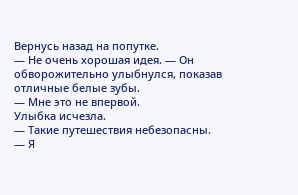Вернусь назад на попутке.
— Не очень хорошая идея. — Он обворожительно улыбнулся, показав отличные белые зубы.
— Мне это не впервой.
Улыбка исчезла.
— Такие путешествия небезопасны.
— Я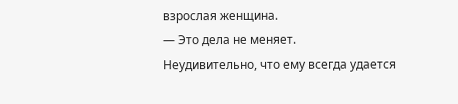взрослая женщина.
— Это дела не меняет.
Неудивительно, что ему всегда удается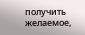получить желаемое,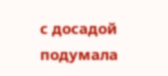с досадой подумала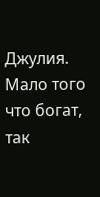Джулия. Мало того что богат, так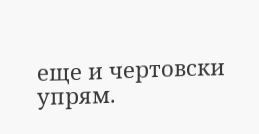еще и чертовски упрям.